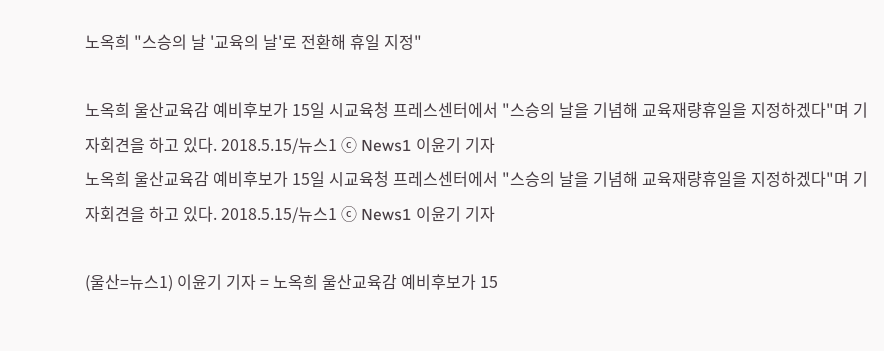노옥희 "스승의 날 '교육의 날'로 전환해 휴일 지정"

노옥희 울산교육감 예비후보가 15일 시교육청 프레스센터에서 "스승의 날을 기념해 교육재량휴일을 지정하겠다"며 기자회견을 하고 있다. 2018.5.15/뉴스1 ⓒ News1 이윤기 기자
노옥희 울산교육감 예비후보가 15일 시교육청 프레스센터에서 "스승의 날을 기념해 교육재량휴일을 지정하겠다"며 기자회견을 하고 있다. 2018.5.15/뉴스1 ⓒ News1 이윤기 기자

(울산=뉴스1) 이윤기 기자 = 노옥희 울산교육감 예비후보가 15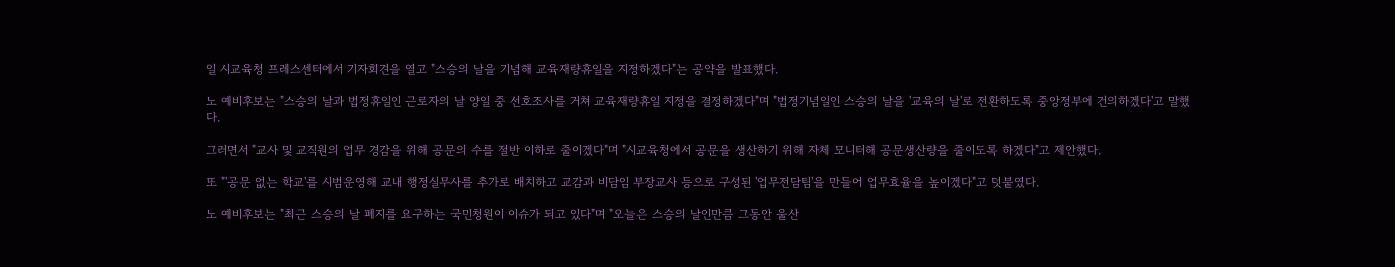일 시교육청 프레스센터에서 기자회견을 열고 "스승의 날을 기념해 교육재량휴일을 지정하겠다"는 공약을 발표했다.

노 예비후보는 "스승의 날과 법정휴일인 근로자의 날 양일 중 선호조사를 거쳐 교육재량휴일 지정을 결정하겠다"며 "법정기념일인 스승의 날을 '교육의 날'로 전환하도록 중앙정부에 건의하겠다'고 말했다.

그러면서 "교사 및 교직원의 업무 경감을 위해 공문의 수를 절반 이하로 줄이겠다"며 "시교육청에서 공문을 생산하기 위해 자체 모니터해 공문생산량을 줄이도록 하겠다"고 제안했다.

또 "'공문 없는 학교'를 시범운영해 교내 행정실무사를 추가로 배치하고 교감과 비담임 부장교사 등으로 구성된 '업무전담팀'을 만들어 업무효율을 높이겠다"고 덧붙였다.

노 예비후보는 "최근 스승의 날 폐지를 요구하는 국민청원이 이슈가 되고 있다"며 "오늘은 스승의 날인만큼 그동안 울산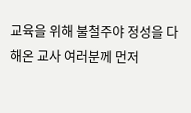교육을 위해 불철주야 정성을 다해온 교사 여러분께 먼저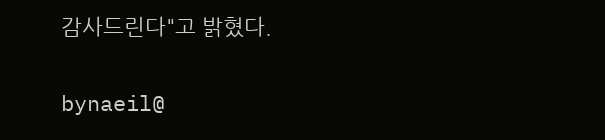감사드린다"고 밝혔다.

bynaeil@